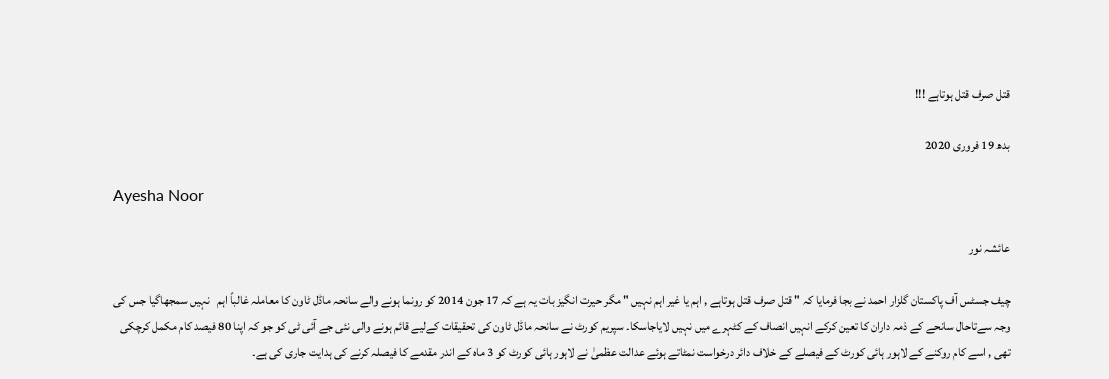قتل صرف قتل ہوتاہے !!!

بدھ 19 فروری 2020

Ayesha Noor

عائشہ نور

چیف جسٹس آف پاکستان گلزار احمد نے بجا فرمایا کہ " قتل صرف قتل ہوتاہے , اہم یا غیر اہم نہیں " مگر حیرت انگیز بات یہ ہے کہ 17 جون 2014 کو رونما ہونے والے سانحہ ماڈل ٹاون کا معاملہ غالباً اہم   نہیں سمجھاگیا جس کی   وجہ سےتاحال سانحے کے ذمہ داران کا تعین کرکے انہیں انصاف کے کٹہرے میں نہیں لایاجاسکا۔ سپریم کورٹ نے سانحہ ماڈل ٹاون کی تحقیقات کےلیے قائم ہونے والی نئی جے آئی ٹی کو جو کہ اپنا 80 فیصد کام مکمل کرچکی تھی , اسے کام روکنے کے لاہور ہائی کورٹ کے فیصلے کے خلاف دائر درخواست نمٹاتے ہوئے عدالت عظمیٰ نے لاہور ہائی کورٹ کو 3 ماہ کے اندر مقدمے کا فیصلہ کرنے کی ہدایت جاری کی ہے۔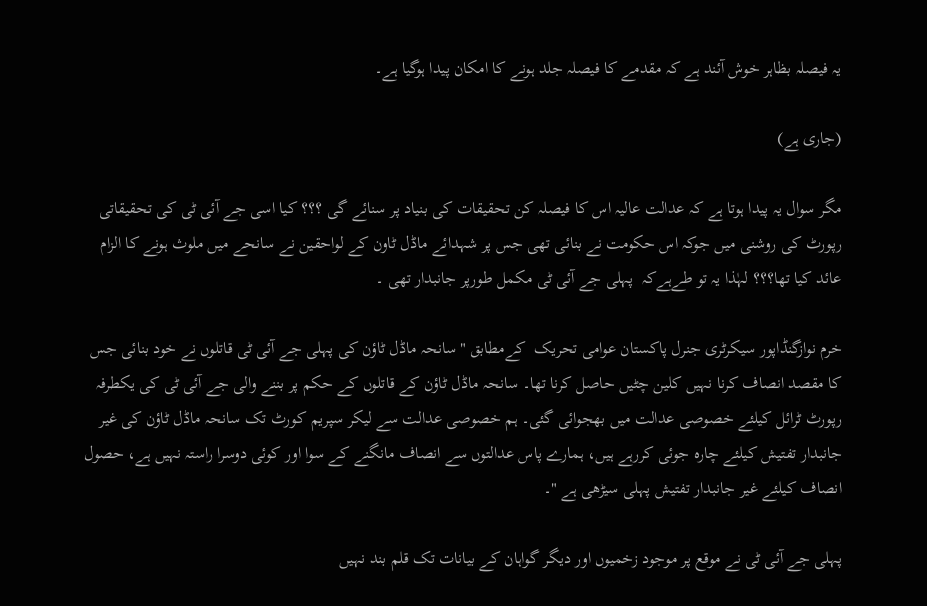یہ فیصلہ بظاہر خوش آئند ہے کہ مقدمے کا فیصلہ جلد ہونے کا امکان پیدا ہوگیا ہے۔

(جاری ہے)

مگر سوال یہ پیدا ہوتا ہے کہ عدالت عالیہ اس کا فیصلہ کن تحقیقات کی بنیاد پر سنائے گی ؟؟؟ کیا اسی جے آئی ٹی کی تحقیقاتی رپورٹ کی روشنی میں جوکہ اس حکومت نے بنائی تھی جس پر شہدائے ماڈل ٹاون کے لواحقین نے سانحے میں ملوث ہونے کا الزام عائد کیا تھا؟؟؟ لہٰذا یہ تو طےہےکہ  پہلی جے آئی ٹی مکمل طورپر جانبدار تھی ۔

خرم نوازگنڈاپور سیکرٹری جنرل پاکستان عوامی تحریک  کےمطابق "سانحہ ماڈل ٹاؤن کی پہلی جے آئی ٹی قاتلوں نے خود بنائی جس کا مقصد انصاف کرنا نہیں کلین چٹیں حاصل کرنا تھا۔ سانحہ ماڈل ٹاؤن کے قاتلوں کے حکم پر بننے والی جے آئی ٹی کی یکطرفہ رپورٹ ٹرائل کیلئے خصوصی عدالت میں بھجوائی گئی۔ ہم خصوصی عدالت سے لیکر سپریم کورٹ تک سانحہ ماڈل ٹاؤن کی غیر جانبدار تفتیش کیلئے چارہ جوئی کررہے ہیں، ہمارے پاس عدالتوں سے انصاف مانگنے کے سوا اور کوئی دوسرا راستہ نہیں ہے، حصول انصاف کیلئے غیر جانبدار تفتیش پہلی سیڑھی ہے "۔

پہلی جے آئی ٹی نے موقع پر موجود زخمیوں اور دیگر گواہان کے بیانات تک قلم بند نہیں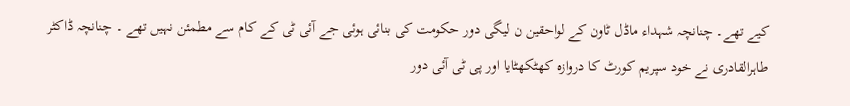کیے تھے۔ چنانچہ شہداء ماڈل ٹاون کے لواحقین ن لیگی دور حکومت کی بنائی ہوئی جے آئی ٹی کے کام سے مطمئن نہیں تھے ۔ چنانچہ ڈاکٹر طاہرالقادری نے خود سپریم کورٹ کا دروازہ کھٹکھٹایا اور پی ٹی آئی دور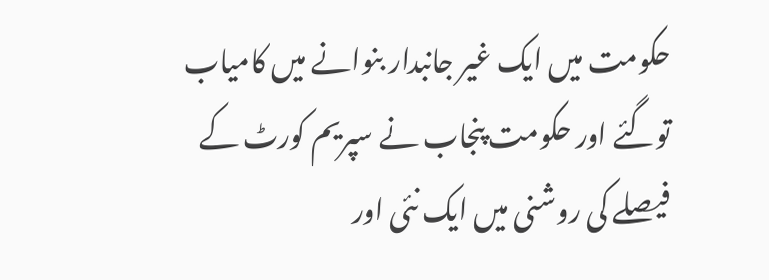حکومت میں ایک غیر جانبدار بنوانے میں کامیاب توگئے اور حکومت پنجاب نے سپریم کورٹ کے فیصلے کی روشنی میں ایک نئی اور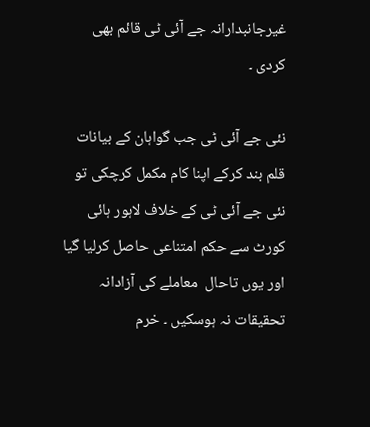غیرجانبدارانہ جے آئی ٹی قائم بھی کردی ۔

نئی جے آئی ٹی جب گواہان کے بیانات قلم بند کرکے اپنا کام مکمل کرچکی تو نئی جے آئی ٹی کے خلاف لاہور ہائی کورٹ سے حکم امتناعی حاصل کرلیا گیا اور یوں تاحال  معاملے کی آزادانہ تحقیقات نہ ہوسکیں ۔ خرم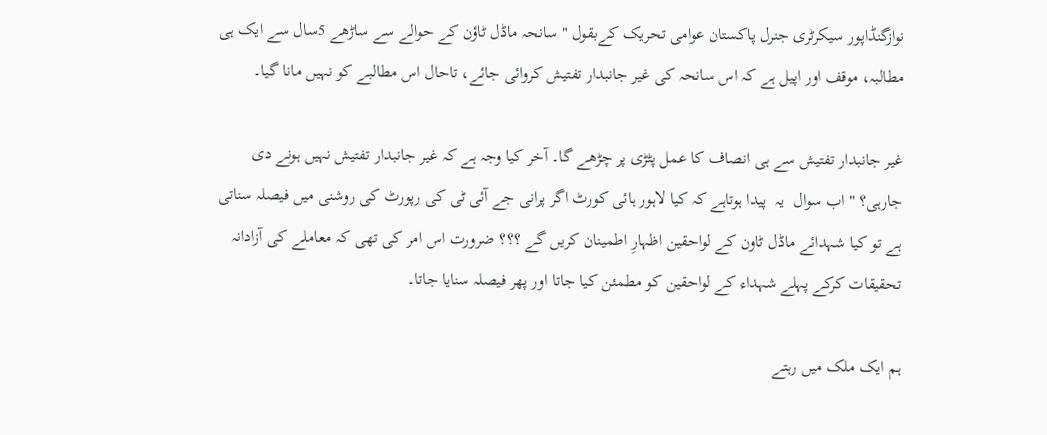نوازگنڈاپور سیکرٹری جنرل پاکستان عوامی تحریک کےبقول " سانحہ ماڈل ٹاؤن کے حوالے سے ساڑھے 5سال سے ایک ہی مطالبہ، موقف اور اپیل ہے کہ اس سانحہ کی غیر جانبدار تفتیش کروائی جائے، تاحال اس مطالبے کو نہیں مانا گیا۔

غیر جانبدار تفتیش سے ہی انصاف کا عمل پٹڑی پر چڑھے گا۔ آخر کیا وجہ ہے کہ غیر جانبدار تفتیش نہیں ہونے دی جارہی؟ " اب سوال  یہ  پیدا ہوتاہے کہ کیا لاہور ہائی کورٹ اگر پرانی جے آئی ٹی کی رپورٹ کی روشنی میں فیصلہ سناتی ہے تو کیا شہدائے ماڈل ٹاون کے لواحقین اظہارِ اطمینان کریں گے ؟؟؟ ضرورت اس امر کی تھی کہ معاملے کی آزادانہ تحقیقات کرکے پہلے شہداء کے لواحقین کو مطمئن کیا جاتا اور پھر فیصلہ سنایا جاتا۔

ہم ایک ملک میں رہتے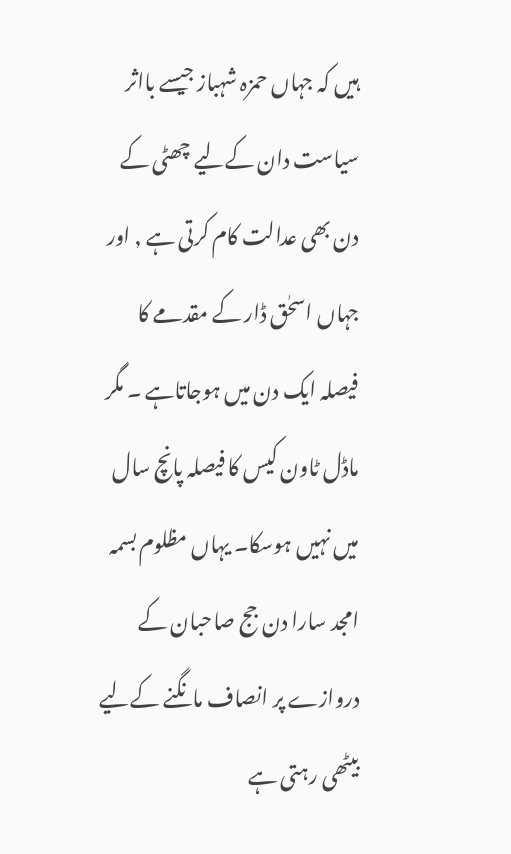ہیں کہ جہاں حمزہ شہباز جیسے بااثر سیاست دان کےلیے چھٹی کے دن بھی عدالت کام کرتی ہے , اور جہاں اسحٰق ڈار کے مقدمے کا فیصلہ ایک دن میں ہوجاتاہے ۔ مگر ماڈل ٹاون کیس کا فیصلہ پانچ سال میں نہیں ہوسکا۔ یہاں مظلوم بسمہ امجد سارا دن جج صاحبان کے دروازے پر انصاف مانگنے کےلیے بیٹھی رہتی ہے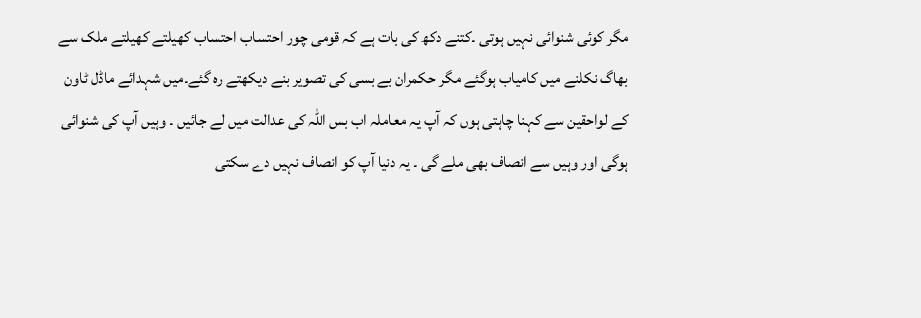مگر کوئی شنوائی نہیں ہوتی ۔کتنے دکھ کی بات ہے کہ قومی چور احتساب احتساب کھیلتے کھیلتے ملک سے بھاگ نکلنے میں کامیاب ہوگئے مگر حکمران بے بسی کی تصویر بنے دیکھتے رہ گئے۔میں شہدائے ماڈل ٹاون کے لواحقین سے کہنا چاہتی ہوں کہ آپ یہ معاملہ اب بس اللہ کی عدالت میں لے جائیں ۔ وہیں آپ کی شنوائی ہوگی اور وہیں سے انصاف بھی ملے گی ۔ یہ دنیا آپ کو انصاف نہیں دے سکتی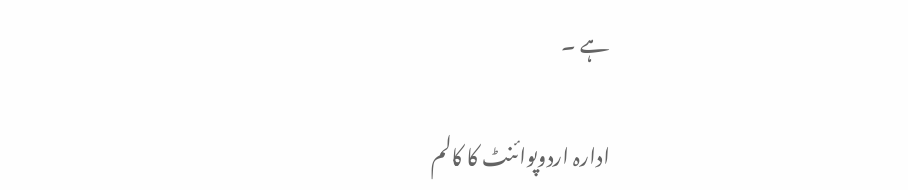ہے ۔

ادارہ اردوپوائنٹ کا کالم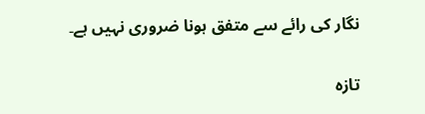نگار کی رائے سے متفق ہونا ضروری نہیں ہے۔

تازہ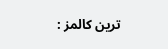ترین کالمز :